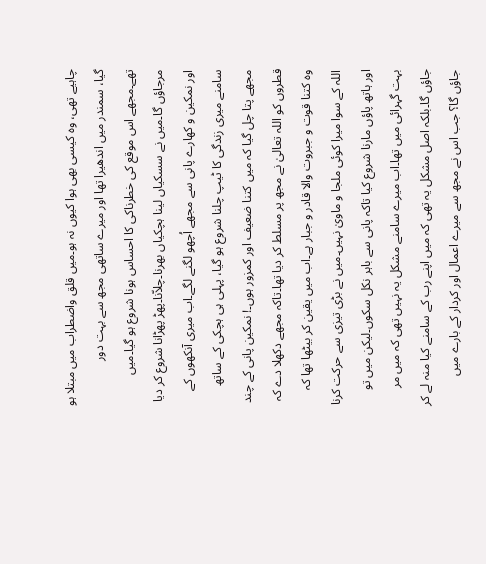چاہیے تھی، وہ کیسی بھی ہوا کیوں نہ ہو۔میں قلق واضطراب میں مبتلا ہو گیا، سمندر میں اندھیرا تھا اور میرے ساتھی مجھ سے بہت دور تھے۔مجھے اس موقع کی خطرناکی کا احساس ہونا شروع ہو گیا۔میں مرجاؤں گا۔میں نے سسکیاں لینا ہچکیاں بھرنا۔چلاّنا۔پھڑ پھڑانا شروع کر دیا اور نمکین و کھارے پانی سے مجھے اُچھو لگنے لگے۔اب میری آنکھوں کے سامنے میری زندگی کا ٹیپ چلنا شروع ہو گیا، پہلی ہی ہچکی کے ساتھ مجھے پتا چل گیا کہ میں کتنا ضعیف اور کمزور ہوں۔! نمکین پانی کے چند قطروں کو اللہ تعالیٰ نے مجھ پر مسلط کر دیا تھا۔تاکہ مجھے دکھلا دے کہ وہ کتنا قوت و جبروت والا قادر و جبار ہے۔اب میں یقین کر بیٹھا تھا کہ اللہ کے سوا میرا کوئی ملجا و ماویٰ نہیں۔میں نے بڑی تیزی سے حرکت کرنا اور ہاتھ پاؤں مارنا شروع کیا تاکہ پانی سے باہر نکل سکوں۔لیکن میں تو بہت گہرائی میں تھا۔اب میرے سامنے مشکل یہ نہیں تھی کہ میں مر جاؤں گا۔بلکہ اصل مشکل یہ تھی کہ میں اپنے رب کے سامنے کیا منہ لے کر جاؤں گا؟ جب اس نے مجھ سے میرے اعمال اور کردار کے بارے میں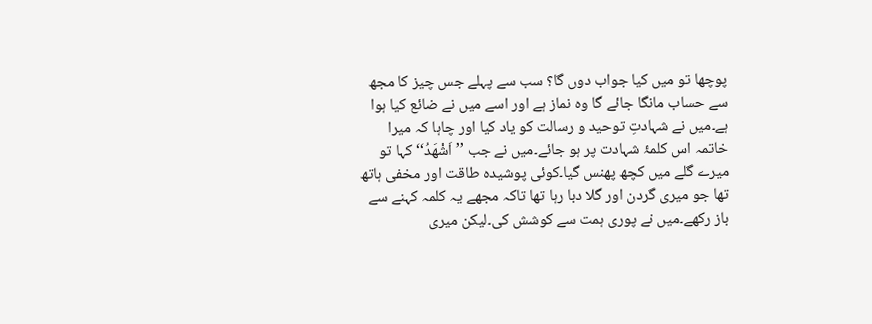پوچھا تو میں کیا جواب دوں گا؟ سب سے پہلے جس چیز کا مجھ سے حساب مانگا جائے گا وہ نماز ہے اور اسے میں نے ضائع کیا ہوا ہے۔میں نے شہادتِ توحید و رسالت کو یاد کیا اور چاہا کہ میرا خاتمہ اس کلمۂ شہادت پر ہو جائے۔میں نے جب ’’اَشْھَدُ‘‘ کہا تو میرے گلے میں کچھ پھنس گیا۔کوئی پوشیدہ طاقت اور مخفی ہاتھ تھا جو میری گردن اور گلا دبا رہا تھا تاکہ مجھے یہ کلمہ کہنے سے باز رکھے۔میں نے پوری ہمت سے کوشش کی۔لیکن میری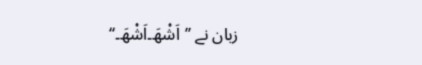زبان نے ’’اَشْھَ۔اَشْھَ۔‘‘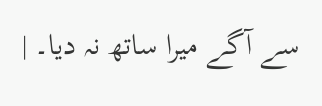سے آگے میرا ساتھ نہ دیا۔ |